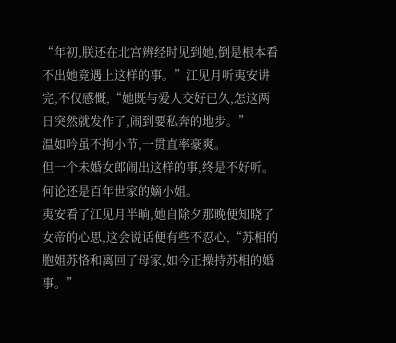“年初,朕还在北宫辨经时见到她,倒是根本看不出她竟遇上这样的事。”江见月听夷安讲完,不仅感慨,“她既与爱人交好已久,怎这两日突然就发作了,闹到要私奔的地步。”
温如吟虽不拘小节,一贯直率豪爽。
但一个未婚女郎闹出这样的事,终是不好听。
何论还是百年世家的嫡小姐。
夷安看了江见月半晌,她自除夕那晚便知晓了女帝的心思,这会说话便有些不忍心,“苏相的胞姐苏恪和离回了母家,如今正操持苏相的婚事。”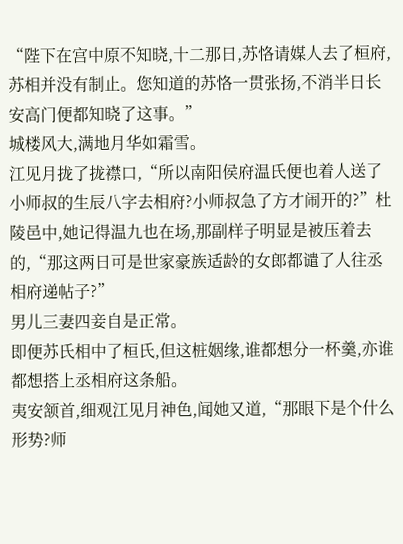“陛下在宫中原不知晓,十二那日,苏恪请媒人去了桓府,苏相并没有制止。您知道的苏恪一贯张扬,不消半日长安高门便都知晓了这事。”
城楼风大,满地月华如霜雪。
江见月拢了拢襟口,“所以南阳侯府温氏便也着人送了小师叔的生辰八字去相府?小师叔急了方才闹开的?”杜陵邑中,她记得温九也在场,那副样子明显是被压着去的,“那这两日可是世家豪族适龄的女郎都谴了人往丞相府递帖子?”
男儿三妻四妾自是正常。
即便苏氏相中了桓氏,但这桩姻缘,谁都想分一杯羹,亦谁都想搭上丞相府这条船。
夷安颔首,细观江见月神色,闻她又道,“那眼下是个什么形势?师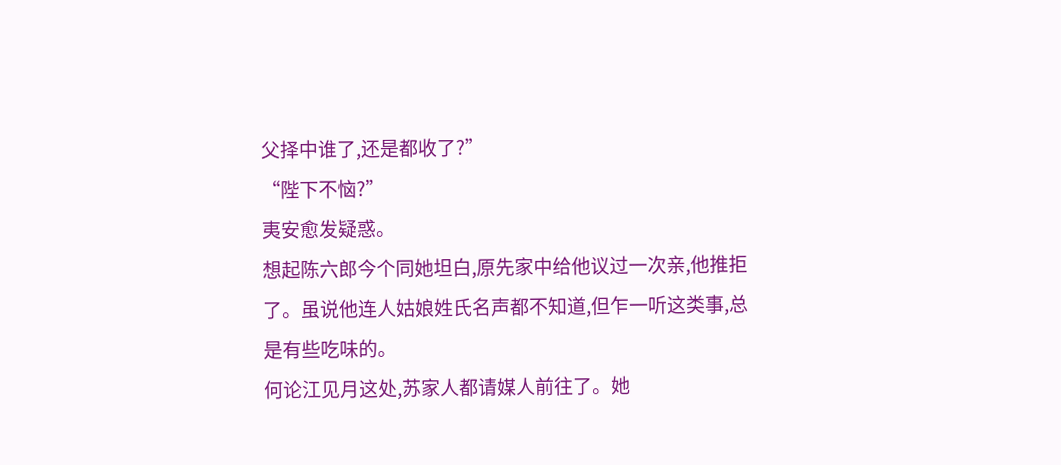父择中谁了,还是都收了?”
“陛下不恼?”
夷安愈发疑惑。
想起陈六郎今个同她坦白,原先家中给他议过一次亲,他推拒了。虽说他连人姑娘姓氏名声都不知道,但乍一听这类事,总是有些吃味的。
何论江见月这处,苏家人都请媒人前往了。她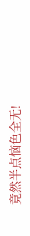竟然半点恼色全无!